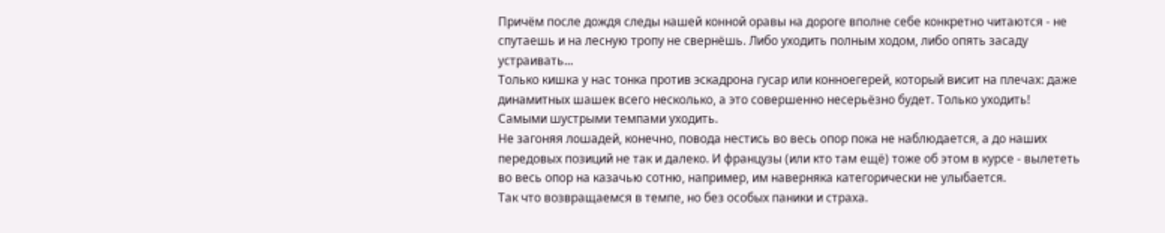Причём после дождя следы нашей конной оравы на дороге вполне себе конкретно читаются - не спутаешь и на лесную тропу не свернёшь. Либо уходить полным ходом, либо опять засаду устраивать...
Только кишка у нас тонка против эскадрона гусар или конноегерей, который висит на плечах: даже динамитных шашек всего несколько, а это совершенно несерьёзно будет. Только уходить! Самыми шустрыми темпами уходить.
Не загоняя лошадей, конечно, повода нестись во весь опор пока не наблюдается, а до наших передовых позиций не так и далеко. И французы (или кто там ещё) тоже об этом в курсе - вылететь во весь опор на казачью сотню, например, им наверняка категорически не улыбается.
Так что возвращаемся в темпе, но без особых паники и страха.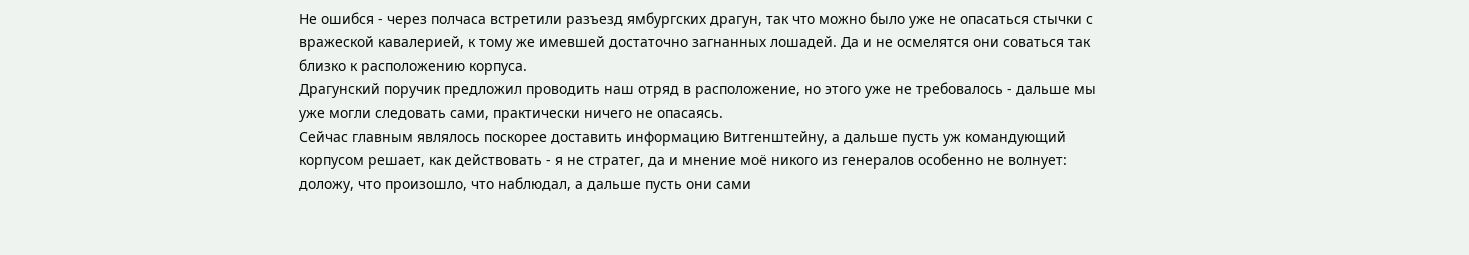Не ошибся - через полчаса встретили разъезд ямбургских драгун, так что можно было уже не опасаться стычки с вражеской кавалерией, к тому же имевшей достаточно загнанных лошадей. Да и не осмелятся они соваться так близко к расположению корпуса.
Драгунский поручик предложил проводить наш отряд в расположение, но этого уже не требовалось - дальше мы уже могли следовать сами, практически ничего не опасаясь.
Сейчас главным являлось поскорее доставить информацию Витгенштейну, а дальше пусть уж командующий корпусом решает, как действовать - я не стратег, да и мнение моё никого из генералов особенно не волнует: доложу, что произошло, что наблюдал, а дальше пусть они сами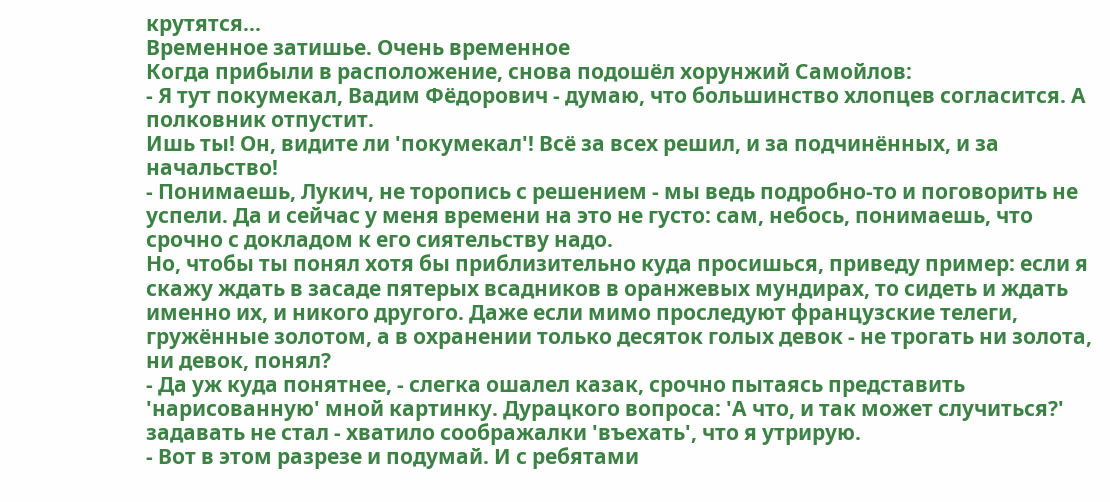крутятся...
Временное затишье. Очень временное
Когда прибыли в расположение, снова подошёл хорунжий Самойлов:
- Я тут покумекал, Вадим Фёдорович - думаю, что большинство хлопцев согласится. А полковник отпустит.
Ишь ты! Он, видите ли 'покумекал'! Всё за всех решил, и за подчинённых, и за начальство!
- Понимаешь, Лукич, не торопись с решением - мы ведь подробно-то и поговорить не успели. Да и сейчас у меня времени на это не густо: сам, небось, понимаешь, что срочно с докладом к его сиятельству надо.
Но, чтобы ты понял хотя бы приблизительно куда просишься, приведу пример: если я скажу ждать в засаде пятерых всадников в оранжевых мундирах, то сидеть и ждать именно их, и никого другого. Даже если мимо проследуют французские телеги, гружённые золотом, а в охранении только десяток голых девок - не трогать ни золота, ни девок, понял?
- Да уж куда понятнее, - слегка ошалел казак, срочно пытаясь представить 'нарисованную' мной картинку. Дурацкого вопроса: 'А что, и так может случиться?' задавать не стал - хватило соображалки 'въехать', что я утрирую.
- Вот в этом разрезе и подумай. И с ребятами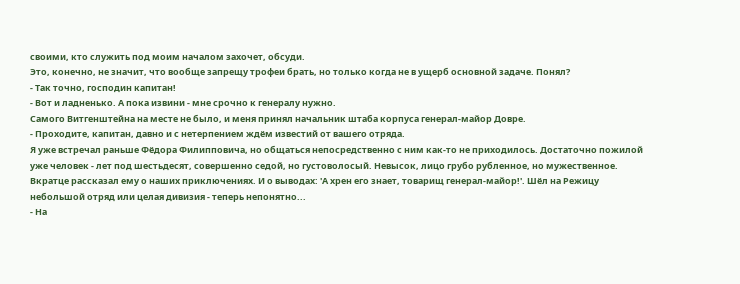своими, кто служить под моим началом захочет, обсуди.
Это, конечно, не значит, что вообще запрещу трофеи брать, но только когда не в ущерб основной задаче. Понял?
- Так точно, господин капитан!
- Вот и ладненько. А пока извини - мне срочно к генералу нужно.
Самого Витгенштейна на месте не было, и меня принял начальник штаба корпуса генерал-майор Довре.
- Проходите, капитан, давно и с нетерпением ждём известий от вашего отряда.
Я уже встречал раньше Фёдора Филипповича, но общаться непосредственно с ним как-то не приходилось. Достаточно пожилой уже человек - лет под шестьдесят, совершенно седой, но густоволосый. Невысок, лицо грубо рубленное, но мужественное.
Вкратце рассказал ему о наших приключениях. И о выводах: 'А хрен его знает, товарищ генерал-майор!'. Шёл на Режицу небольшой отряд или целая дивизия - теперь непонятно...
- На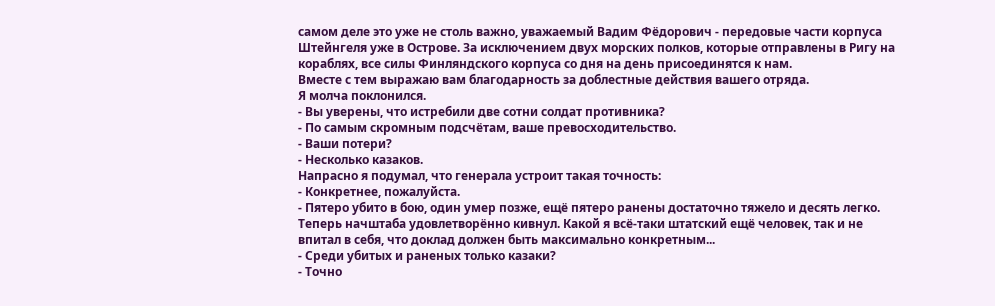самом деле это уже не столь важно, уважаемый Вадим Фёдорович - передовые части корпуса Штейнгеля уже в Острове. За исключением двух морских полков, которые отправлены в Ригу на кораблях, все силы Финляндского корпуса со дня на день присоединятся к нам.
Вместе с тем выражаю вам благодарность за доблестные действия вашего отряда.
Я молча поклонился.
- Вы уверены, что истребили две сотни солдат противника?
- По самым скромным подсчётам, ваше превосходительство.
- Ваши потери?
- Несколько казаков.
Напрасно я подумал, что генерала устроит такая точность:
- Конкретнее, пожалуйста.
- Пятеро убито в бою, один умер позже, ещё пятеро ранены достаточно тяжело и десять легко.
Теперь начштаба удовлетворённо кивнул. Какой я всё-таки штатский ещё человек, так и не впитал в себя, что доклад должен быть максимально конкретным...
- Среди убитых и раненых только казаки?
- Точно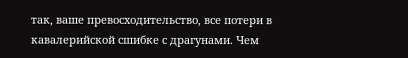так, ваше превосходительство, все потери в кавалерийской сшибке с драгунами. Чем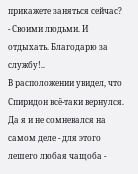прикажете заняться сейчас?
- Своими людьми. И отдыхать. Благодарю за службу!..
В расположении увидел, что Спиридон всё-таки вернулся. Да я и не сомневался на самом деле - для этого лешего любая чащоба -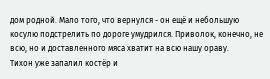дом родной. Мало того, что вернулся - он ещё и небольшую косулю подстрелить по дороге умудрился. Приволок, конечно, не всю, но и доставленного мяса хватит на всю нашу ораву.
Тихон уже запалил костёр и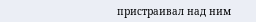пристраивал над ним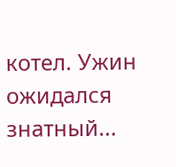котел. Ужин ожидался знатный...